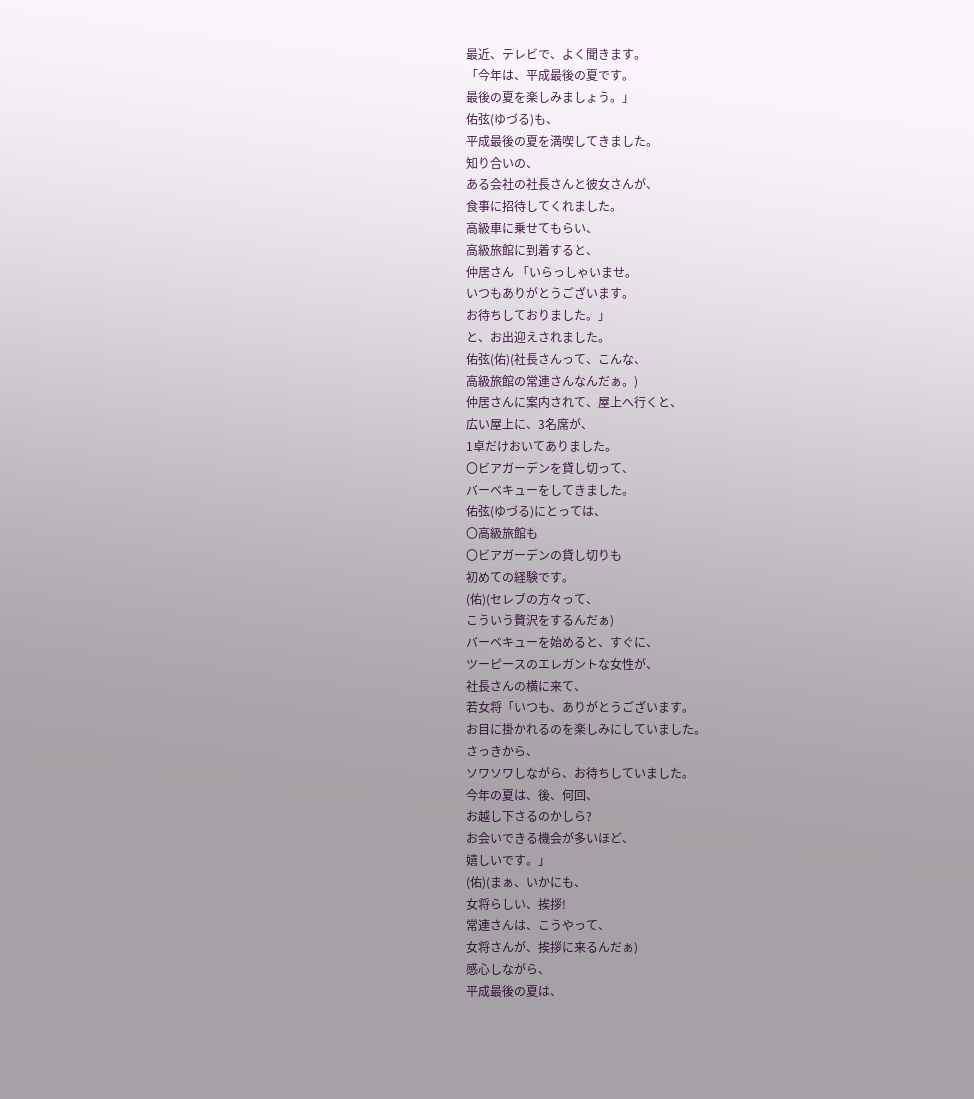最近、テレビで、よく聞きます。
「今年は、平成最後の夏です。
最後の夏を楽しみましょう。」
佑弦(ゆづる)も、
平成最後の夏を満喫してきました。
知り合いの、
ある会社の社長さんと彼女さんが、
食事に招待してくれました。
高級車に乗せてもらい、
高級旅館に到着すると、
仲居さん 「いらっしゃいませ。
いつもありがとうございます。
お待ちしておりました。」
と、お出迎えされました。
佑弦(佑)(社長さんって、こんな、
高級旅館の常連さんなんだぁ。)
仲居さんに案内されて、屋上へ行くと、
広い屋上に、3名席が、
1卓だけおいてありました。
〇ビアガーデンを貸し切って、
バーベキューをしてきました。
佑弦(ゆづる)にとっては、
〇高級旅館も
〇ビアガーデンの貸し切りも
初めての経験です。
(佑)(セレブの方々って、
こういう贅沢をするんだぁ)
バーベキューを始めると、すぐに、
ツーピースのエレガントな女性が、
社長さんの横に来て、
若女将「いつも、ありがとうございます。
お目に掛かれるのを楽しみにしていました。
さっきから、
ソワソワしながら、お待ちしていました。
今年の夏は、後、何回、
お越し下さるのかしら?
お会いできる機会が多いほど、
嬉しいです。」
(佑)(まぁ、いかにも、
女将らしい、挨拶!
常連さんは、こうやって、
女将さんが、挨拶に来るんだぁ)
感心しながら、
平成最後の夏は、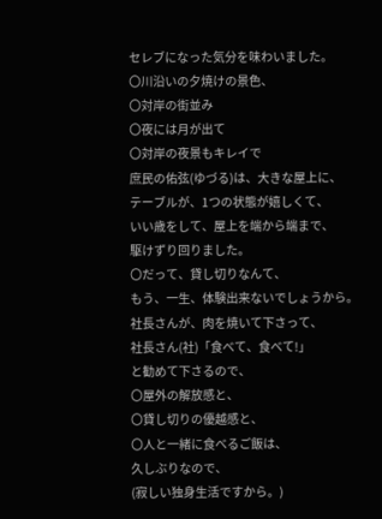セレブになった気分を味わいました。
〇川沿いの夕焼けの景色、
〇対岸の街並み
〇夜には月が出て
〇対岸の夜景もキレイで
庶民の佑弦(ゆづる)は、大きな屋上に、
テーブルが、1つの状態が嬉しくて、
いい歳をして、屋上を端から端まで、
駆けずり回りました。
〇だって、貸し切りなんて、
もう、一生、体験出来ないでしょうから。
社長さんが、肉を焼いて下さって、
社長さん(社)「食べて、食べて!」
と勧めて下さるので、
〇屋外の解放感と、
〇貸し切りの優越感と、
〇人と一緒に食べるご飯は、
久しぶりなので、
(寂しい独身生活ですから。)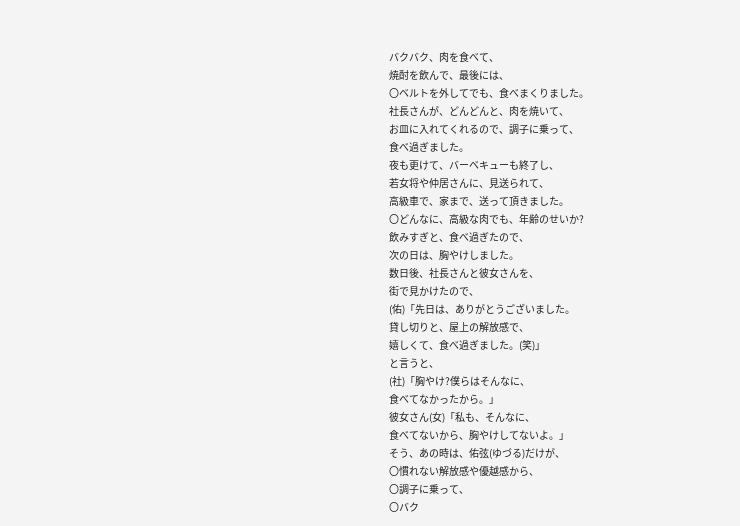バクバク、肉を食べて、
焼酎を飲んで、最後には、
〇ベルトを外してでも、食べまくりました。
社長さんが、どんどんと、肉を焼いて、
お皿に入れてくれるので、調子に乗って、
食べ過ぎました。
夜も更けて、バーベキューも終了し、
若女将や仲居さんに、見送られて、
高級車で、家まで、送って頂きました。
〇どんなに、高級な肉でも、年齢のせいか?
飲みすぎと、食べ過ぎたので、
次の日は、胸やけしました。
数日後、社長さんと彼女さんを、
街で見かけたので、
(佑)「先日は、ありがとうございました。
貸し切りと、屋上の解放感で、
嬉しくて、食べ過ぎました。(笑)」
と言うと、
(社)「胸やけ?僕らはそんなに、
食べてなかったから。」
彼女さん(女)「私も、そんなに、
食べてないから、胸やけしてないよ。」
そう、あの時は、佑弦(ゆづる)だけが、
〇慣れない解放感や優越感から、
〇調子に乗って、
〇バク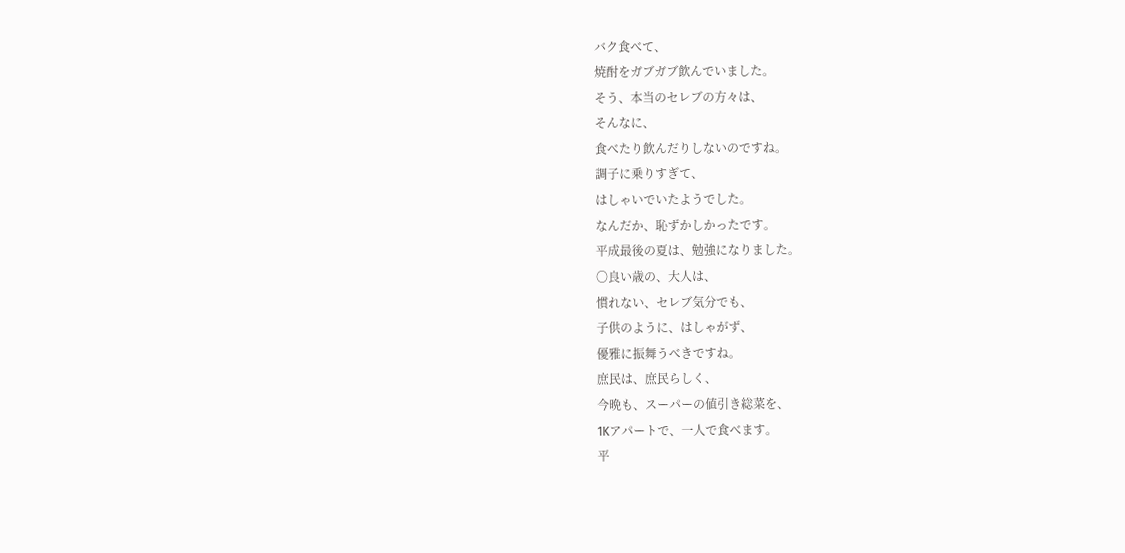バク食べて、
焼酎をガブガブ飲んでいました。
そう、本当のセレブの方々は、
そんなに、
食べたり飲んだりしないのですね。
調子に乗りすぎて、
はしゃいでいたようでした。
なんだか、恥ずかしかったです。
平成最後の夏は、勉強になりました。
〇良い歳の、大人は、
慣れない、セレブ気分でも、
子供のように、はしゃがず、
優雅に振舞うべきですね。
庶民は、庶民らしく、
今晩も、スーパーの値引き総菜を、
1Kアパートで、一人で食べます。
平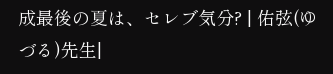成最後の夏は、セレブ気分? | 佑弦(ゆづる)先生|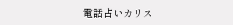電話占いカリス